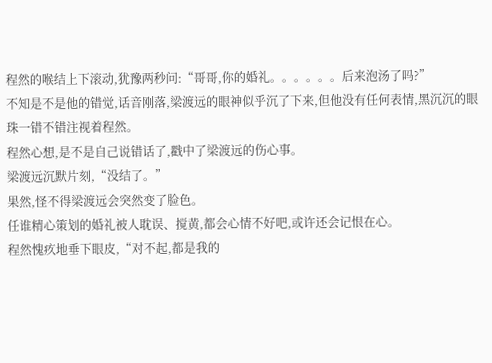程然的喉结上下滚动,犹豫两秒问:“哥哥,你的婚礼。。。。。。后来泡汤了吗?”
不知是不是他的错觉,话音刚落,梁渡远的眼神似乎沉了下来,但他没有任何表情,黑沉沉的眼珠一错不错注视着程然。
程然心想,是不是自己说错话了,戳中了梁渡远的伤心事。
梁渡远沉默片刻,“没结了。”
果然,怪不得梁渡远会突然变了脸色。
任谁精心策划的婚礼被人耽误、搅黄,都会心情不好吧,或许还会记恨在心。
程然愧疚地垂下眼皮,“对不起,都是我的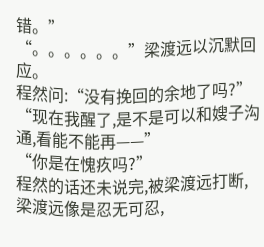错。”
“。。。。。。”梁渡远以沉默回应。
程然问:“没有挽回的余地了吗?”
“现在我醒了,是不是可以和嫂子沟通,看能不能再——”
“你是在愧疚吗?”
程然的话还未说完,被梁渡远打断,梁渡远像是忍无可忍,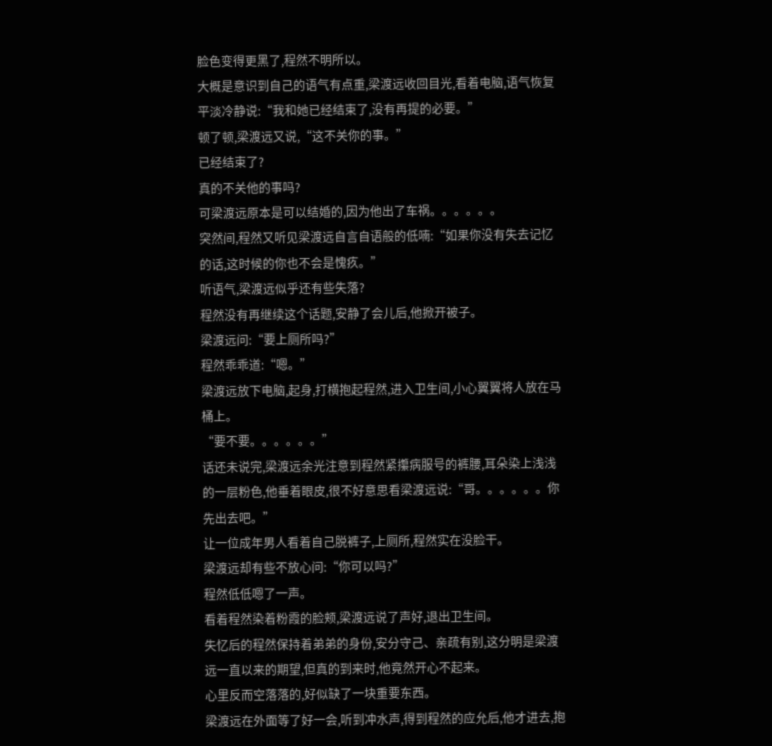脸色变得更黑了,程然不明所以。
大概是意识到自己的语气有点重,梁渡远收回目光,看着电脑,语气恢复平淡冷静说:“我和她已经结束了,没有再提的必要。”
顿了顿,梁渡远又说,“这不关你的事。”
已经结束了?
真的不关他的事吗?
可梁渡远原本是可以结婚的,因为他出了车祸。。。。。。
突然间,程然又听见梁渡远自言自语般的低喃:“如果你没有失去记忆的话,这时候的你也不会是愧疚。”
听语气,梁渡远似乎还有些失落?
程然没有再继续这个话题,安静了会儿后,他掀开被子。
梁渡远问:“要上厕所吗?”
程然乖乖道:“嗯。”
梁渡远放下电脑,起身,打横抱起程然,进入卫生间,小心翼翼将人放在马桶上。
“要不要。。。。。。”
话还未说完,梁渡远余光注意到程然紧攥病服号的裤腰,耳朵染上浅浅的一层粉色,他垂着眼皮,很不好意思看梁渡远说:“哥。。。。。。你先出去吧。”
让一位成年男人看着自己脱裤子,上厕所,程然实在没脸干。
梁渡远却有些不放心问:“你可以吗?”
程然低低嗯了一声。
看着程然染着粉霞的脸颊,梁渡远说了声好,退出卫生间。
失忆后的程然保持着弟弟的身份,安分守己、亲疏有别,这分明是梁渡远一直以来的期望,但真的到来时,他竟然开心不起来。
心里反而空落落的,好似缺了一块重要东西。
梁渡远在外面等了好一会,听到冲水声,得到程然的应允后,他才进去,抱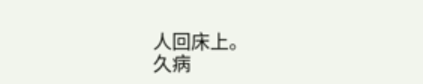人回床上。
久病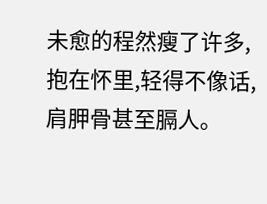未愈的程然瘦了许多,抱在怀里,轻得不像话,肩胛骨甚至膈人。